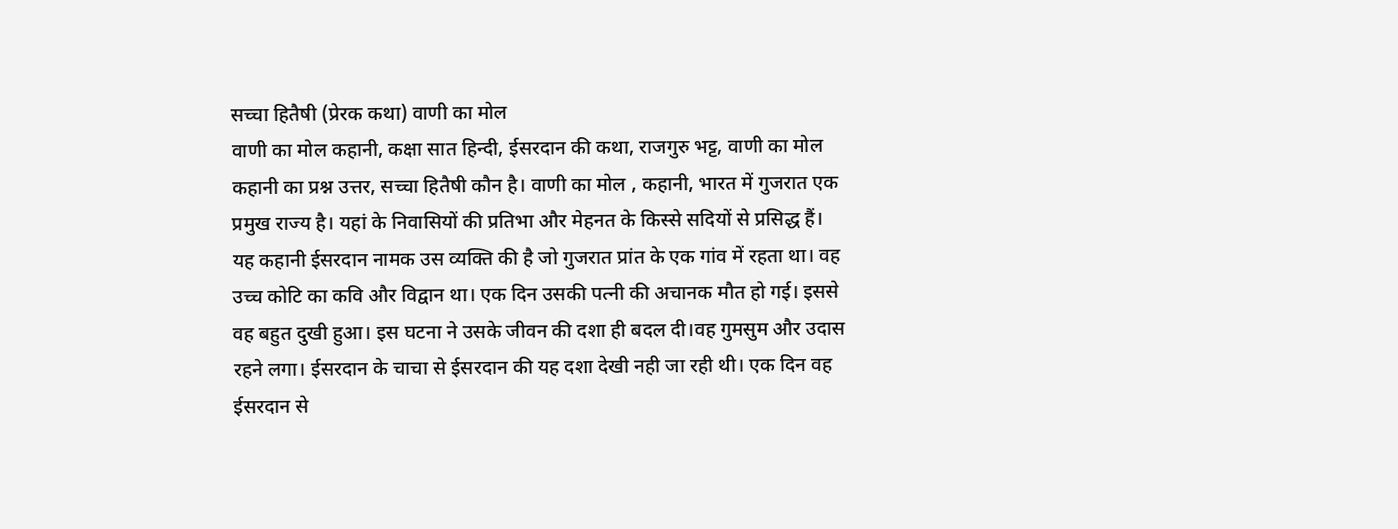सच्चा हितैषी (प्रेरक कथा) वाणी का मोल
वाणी का मोल कहानी, कक्षा सात हिन्दी, ईसरदान की कथा, राजगुरु भट्ट, वाणी का मोल कहानी का प्रश्न उत्तर, सच्चा हितैषी कौन है। वाणी का मोल , कहानी, भारत में गुजरात एक प्रमुख राज्य है। यहां के निवासियों की प्रतिभा और मेहनत के किस्से सदियों से प्रसिद्ध हैं। यह कहानी ईसरदान नामक उस व्यक्ति की है जो गुजरात प्रांत के एक गांव में रहता था। वह उच्च कोटि का कवि और विद्वान था। एक दिन उसकी पत्नी की अचानक मौत हो गई। इससे वह बहुत दुखी हुआ। इस घटना ने उसके जीवन की दशा ही बदल दी।वह गुमसुम और उदास रहने लगा। ईसरदान के चाचा से ईसरदान की यह दशा देखी नही जा रही थी। एक दिन वह ईसरदान से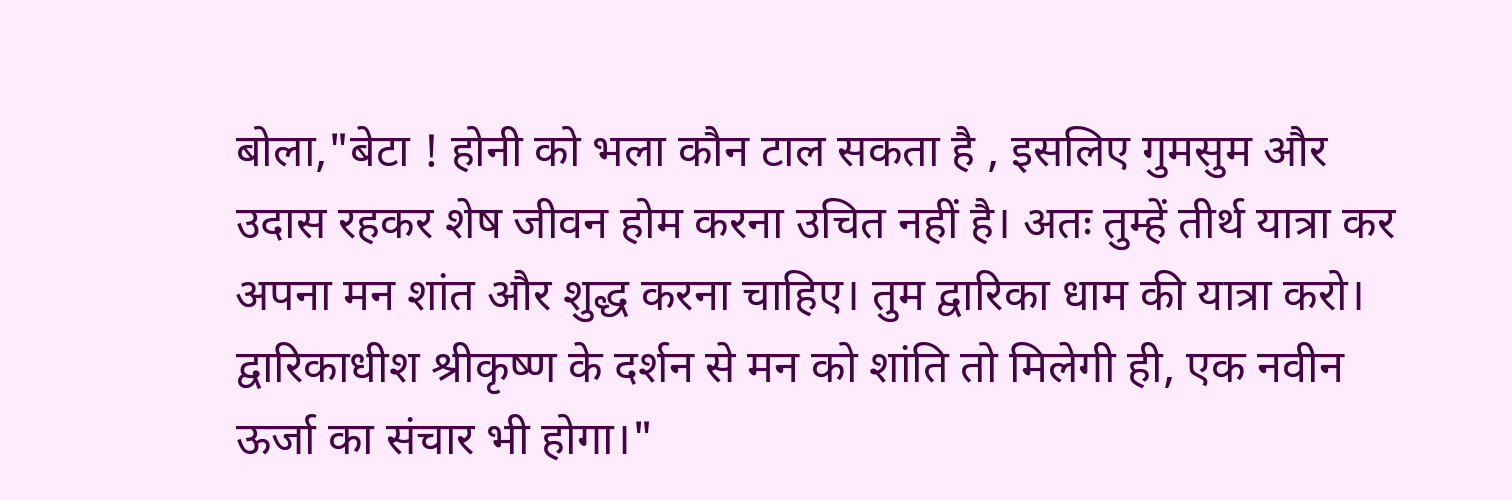बोला,"बेटा ! होनी को भला कौन टाल सकता है , इसलिए गुमसुम और उदास रहकर शेष जीवन होम करना उचित नहीं है। अतः तुम्हें तीर्थ यात्रा कर अपना मन शांत और शुद्ध करना चाहिए। तुम द्वारिका धाम की यात्रा करो। द्वारिकाधीश श्रीकृष्ण के दर्शन से मन को शांति तो मिलेगी ही, एक नवीन ऊर्जा का संचार भी होगा।"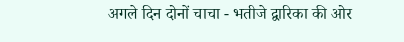अगले दिन दोनों चाचा - भतीजे द्वारिका की ओर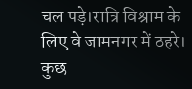चल पड़े।रात्रि विश्राम के लिए वे जामनगर में ठहरे। कुछ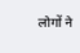लोगों ने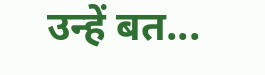उन्हें बत...